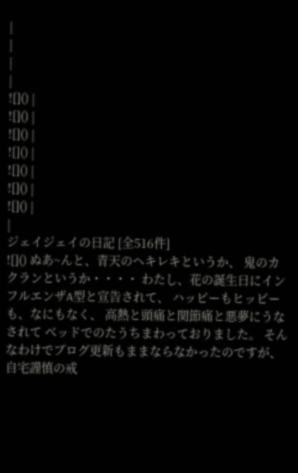|
|
|
|
![]() |
![]() |
![]() |
![]() |
![]() |
![]() |
![]() |
|
ジェイジェイの日記 [全516件]
![]() ぬあ~んと、青天のヘキレキというか、 鬼のカクランというか・・・・ わたし、花の誕生日にインフルエンザA型と宣告されて、 ハッピーもヒッピーも、なにもなく、 高熱と頭痛と関節痛と悪夢にうなされて ベッドでのたうちまわっておりました。 そんなわけでブログ更新もままならなかったのですが、 自宅謹慎の戒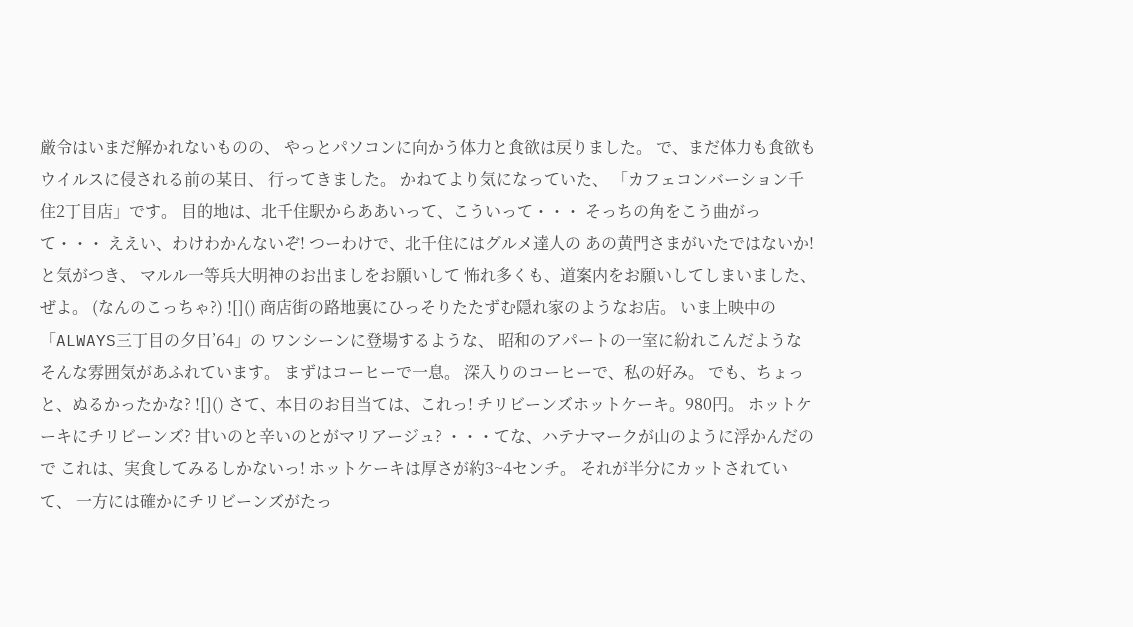厳令はいまだ解かれないものの、 やっとパソコンに向かう体力と食欲は戻りました。 で、まだ体力も食欲もウイルスに侵される前の某日、 行ってきました。 かねてより気になっていた、 「カフェコンバーション千住2丁目店」です。 目的地は、北千住駅からああいって、こういって・・・ そっちの角をこう曲がって・・・ ええい、わけわかんないぞ! つーわけで、北千住にはグルメ達人の あの黄門さまがいたではないか! と気がつき、 マルル一等兵大明神のお出ましをお願いして 怖れ多くも、道案内をお願いしてしまいました、ぜよ。 (なんのこっちゃ?) ![]() 商店街の路地裏にひっそりたたずむ隠れ家のようなお店。 いま上映中の「ALWAYS三丁目の夕日’64」の ワンシーンに登場するような、 昭和のアパートの一室に紛れこんだような そんな雰囲気があふれています。 まずはコーヒーで一息。 深入りのコーヒーで、私の好み。 でも、ちょっと、ぬるかったかな? ![]() さて、本日のお目当ては、これっ! チリビーンズホットケーキ。980円。 ホットケーキにチリビーンズ? 甘いのと辛いのとがマリアージュ? ・・・てな、ハテナマークが山のように浮かんだので これは、実食してみるしかないっ! ホットケーキは厚さが約3~4センチ。 それが半分にカットされていて、 一方には確かにチリビーンズがたっ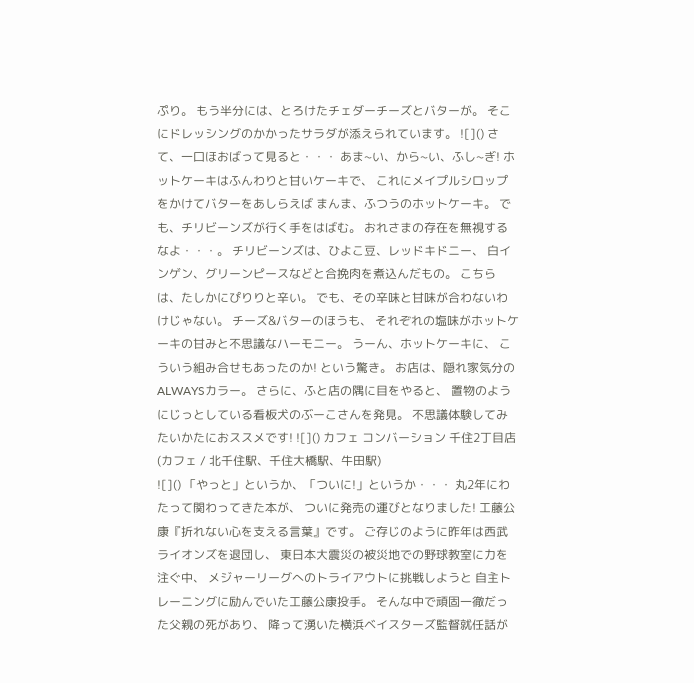ぷり。 もう半分には、とろけたチェダーチーズとバターが。 そこにドレッシングのかかったサラダが添えられています。 ![]() さて、一口ほおばって見ると・・・ あま~い、から~い、ふし~ぎ! ホットケーキはふんわりと甘いケーキで、 これにメイプルシロップをかけてバターをあしらえば まんま、ふつうのホットケーキ。 でも、チリビーンズが行く手をはばむ。 おれさまの存在を無視するなよ・・・。 チリビーンズは、ひよこ豆、レッドキドニー、 白インゲン、グリーンピースなどと合挽肉を煮込んだもの。 こちらは、たしかにぴりりと辛い。 でも、その辛味と甘味が合わないわけじゃない。 チーズ&バターのほうも、 それぞれの塩味がホットケーキの甘みと不思議なハーモニー。 うーん、ホットケーキに、 こういう組み合せもあったのか! という驚き。 お店は、隠れ家気分のALWAYSカラー。 さらに、ふと店の隅に目をやると、 置物のようにじっとしている看板犬のぶーこさんを発見。 不思議体験してみたいかたにおススメです! ![]() カフェ コンバーション 千住2丁目店 (カフェ / 北千住駅、千住大橋駅、牛田駅)
![]() 「やっと」というか、「ついに!」というか・・・ 丸2年にわたって関わってきた本が、 ついに発売の運びとなりました! 工藤公康『折れない心を支える言葉』です。 ご存じのように昨年は西武ライオンズを退団し、 東日本大震災の被災地での野球教室に力を注ぐ中、 メジャーリーグへのトライアウトに挑戦しようと 自主トレーニングに励んでいた工藤公康投手。 そんな中で頑固一徹だった父親の死があり、 降って湧いた横浜ベイスターズ監督就任話が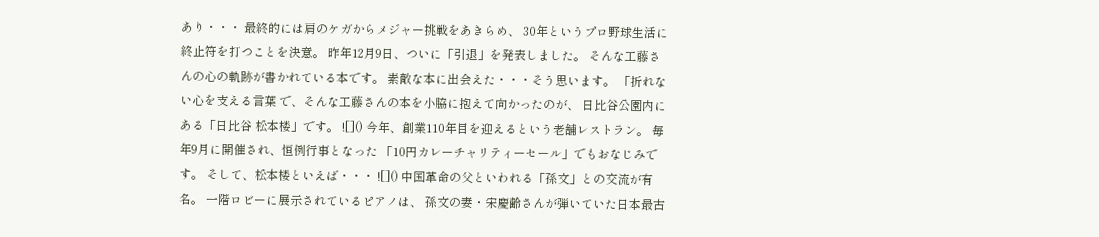あり・・・ 最終的には肩のケガからメジャー挑戦をあきらめ、 30年というプロ野球生活に終止符を打つことを決意。 昨年12月9日、ついに「引退」を発表しました。 そんな工藤さんの心の軌跡が書かれている本です。 素敵な本に出会えた・・・そう思います。 「折れない心を支える言葉 で、そんな工藤さんの本を小脇に抱えて向かったのが、 日比谷公園内にある「日比谷 松本楼」です。 ![]() 今年、創業110年目を迎えるという老舗レストラン。 毎年9月に開催され、恒例行事となった 「10円カレーチャリティーセール」でもおなじみです。 そして、松本楼といえば・・・ ![]() 中国革命の父といわれる「孫文」との交流が有名。 一階ロビーに展示されているピアノは、 孫文の妻・宋慶齢さんが弾いていた日本最古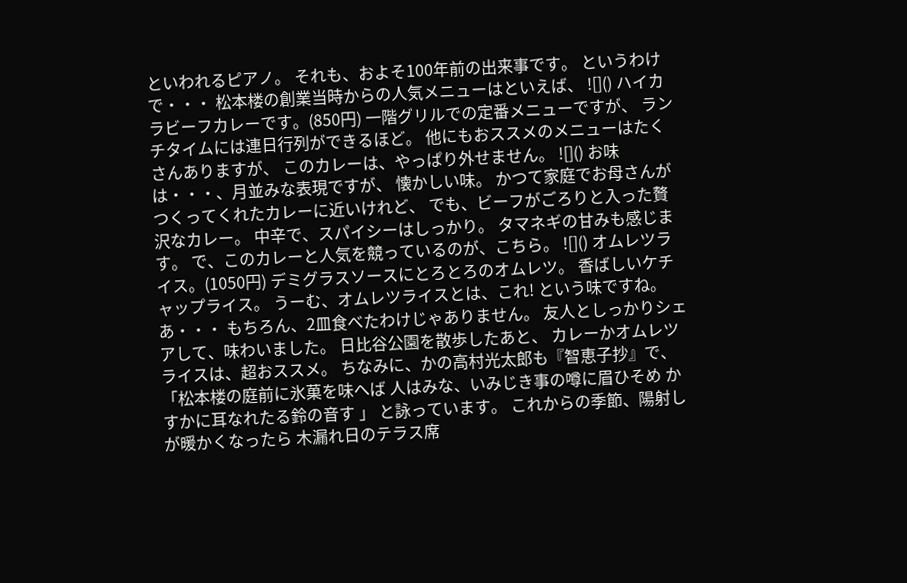といわれるピアノ。 それも、およそ100年前の出来事です。 というわけで・・・ 松本楼の創業当時からの人気メニューはといえば、 ![]() ハイカラビーフカレーです。(850円) 一階グリルでの定番メニューですが、 ランチタイムには連日行列ができるほど。 他にもおススメのメニューはたくさんありますが、 このカレーは、やっぱり外せません。 ![]() お味は・・・、月並みな表現ですが、 懐かしい味。 かつて家庭でお母さんがつくってくれたカレーに近いけれど、 でも、ビーフがごろりと入った贅沢なカレー。 中辛で、スパイシーはしっかり。 タマネギの甘みも感じます。 で、このカレーと人気を競っているのが、こちら。 ![]() オムレツライス。(1050円) デミグラスソースにとろとろのオムレツ。 香ばしいケチャップライス。 うーむ、オムレツライスとは、これ! という味ですね。 あ・・・ もちろん、2皿食べたわけじゃありません。 友人としっかりシェアして、味わいました。 日比谷公園を散歩したあと、 カレーかオムレツライスは、超おススメ。 ちなみに、かの高村光太郎も『智恵子抄』で、 「松本楼の庭前に氷菓を味へば 人はみな、いみじき事の噂に眉ひそめ かすかに耳なれたる鈴の音す 」 と詠っています。 これからの季節、陽射しが暖かくなったら 木漏れ日のテラス席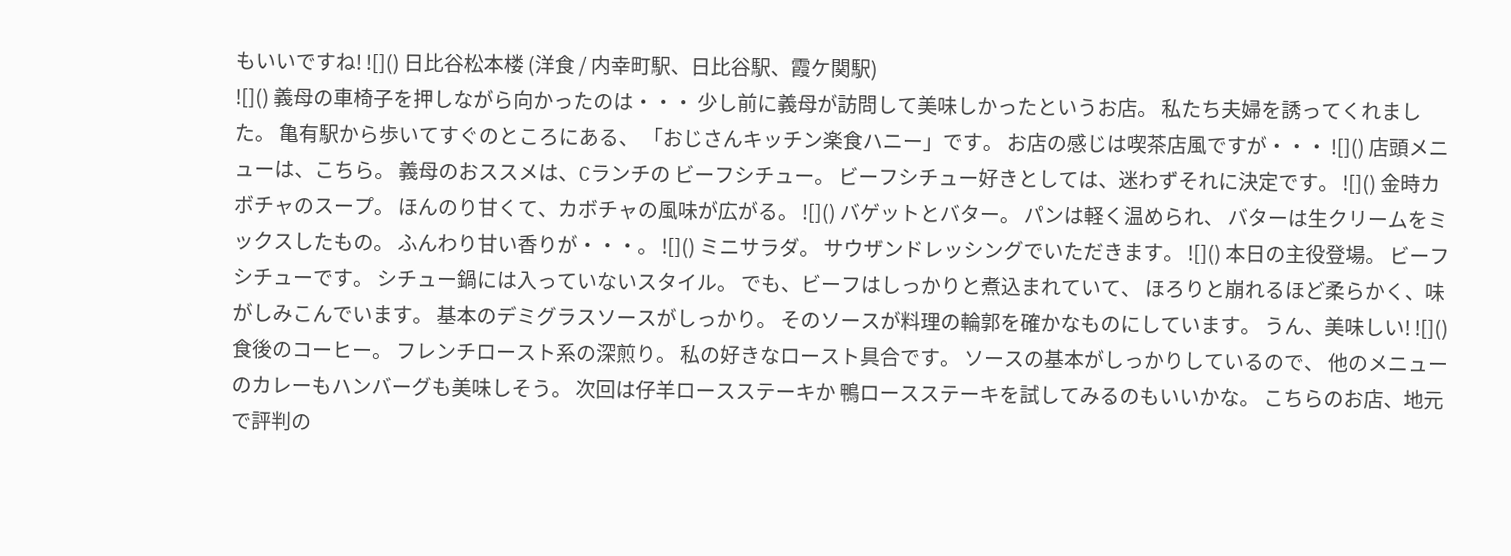もいいですね! ![]() 日比谷松本楼 (洋食 / 内幸町駅、日比谷駅、霞ケ関駅)
![]() 義母の車椅子を押しながら向かったのは・・・ 少し前に義母が訪問して美味しかったというお店。 私たち夫婦を誘ってくれました。 亀有駅から歩いてすぐのところにある、 「おじさんキッチン楽食ハニー」です。 お店の感じは喫茶店風ですが・・・ ![]() 店頭メニューは、こちら。 義母のおススメは、Cランチの ビーフシチュー。 ビーフシチュー好きとしては、迷わずそれに決定です。 ![]() 金時カボチャのスープ。 ほんのり甘くて、カボチャの風味が広がる。 ![]() バゲットとバター。 パンは軽く温められ、 バターは生クリームをミックスしたもの。 ふんわり甘い香りが・・・。 ![]() ミニサラダ。 サウザンドレッシングでいただきます。 ![]() 本日の主役登場。 ビーフシチューです。 シチュー鍋には入っていないスタイル。 でも、ビーフはしっかりと煮込まれていて、 ほろりと崩れるほど柔らかく、味がしみこんでいます。 基本のデミグラスソースがしっかり。 そのソースが料理の輪郭を確かなものにしています。 うん、美味しい! ![]() 食後のコーヒー。 フレンチロースト系の深煎り。 私の好きなロースト具合です。 ソースの基本がしっかりしているので、 他のメニューのカレーもハンバーグも美味しそう。 次回は仔羊ロースステーキか 鴨ロースステーキを試してみるのもいいかな。 こちらのお店、地元で評判の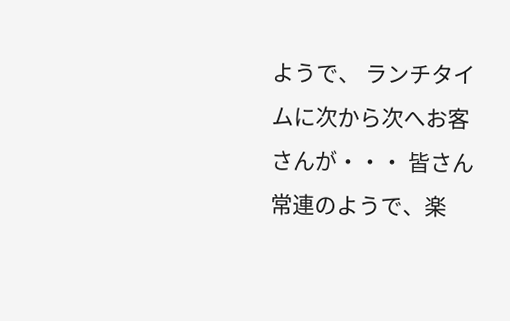ようで、 ランチタイムに次から次へお客さんが・・・ 皆さん常連のようで、楽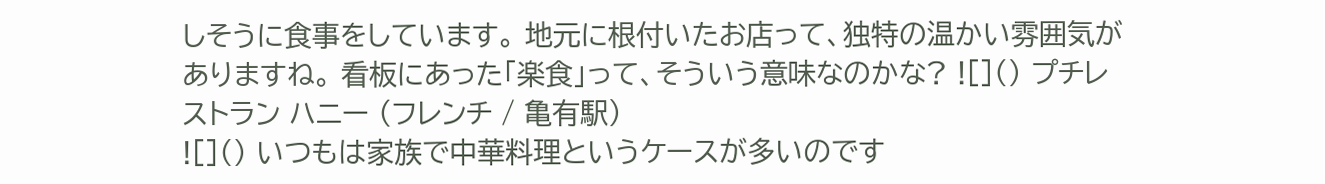しそうに食事をしています。 地元に根付いたお店って、独特の温かい雰囲気がありますね。 看板にあった「楽食」って、そういう意味なのかな? ![]() プチレストラン ハニー (フレンチ / 亀有駅)
![]() いつもは家族で中華料理というケースが多いのです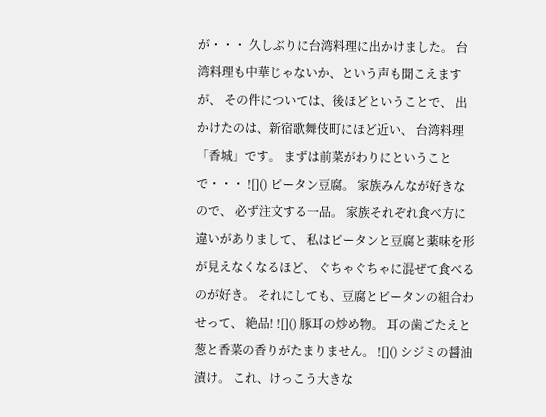が・・・ 久しぶりに台湾料理に出かけました。 台湾料理も中華じゃないか、という声も聞こえますが、 その件については、後ほどということで、 出かけたのは、新宿歌舞伎町にほど近い、 台湾料理「香城」です。 まずは前菜がわりにということで・・・ ![]() ピータン豆腐。 家族みんなが好きなので、 必ず注文する一品。 家族それぞれ食べ方に違いがありまして、 私はピータンと豆腐と薬味を形が見えなくなるほど、 ぐちゃぐちゃに混ぜて食べるのが好き。 それにしても、豆腐とピータンの組合わせって、 絶品! ![]() 豚耳の炒め物。 耳の歯ごたえと葱と香菜の香りがたまりません。 ![]() シジミの醤油漬け。 これ、けっこう大きな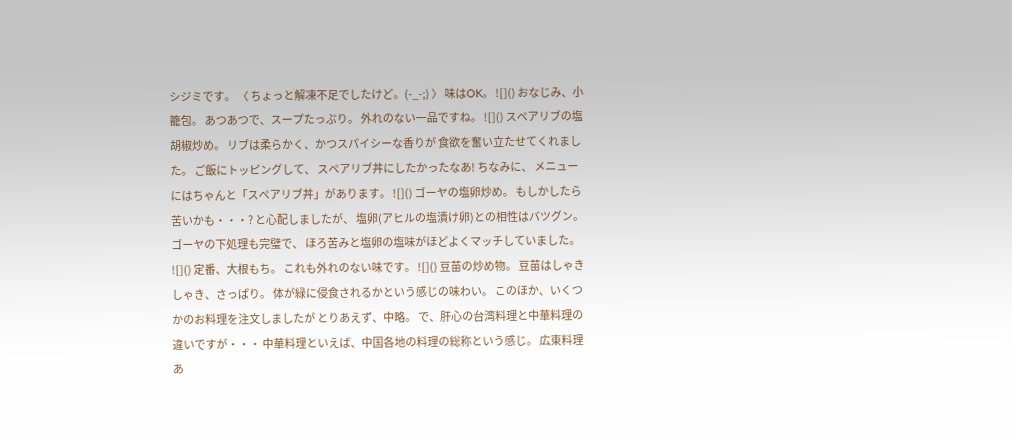シジミです。 〈 ちょっと解凍不足でしたけど。(-_-;) 〉 味はOK。 ![]() おなじみ、小籠包。 あつあつで、スープたっぷり。 外れのない一品ですね。 ![]() スペアリブの塩胡椒炒め。 リブは柔らかく、かつスパイシーな香りが 食欲を奮い立たせてくれました。 ご飯にトッピングして、 スペアリブ丼にしたかったなあ! ちなみに、 メニューにはちゃんと「スペアリブ丼」があります。 ![]() ゴーヤの塩卵炒め。 もしかしたら苦いかも・・・? と心配しましたが、 塩卵(アヒルの塩漬け卵)との相性はバツグン。 ゴーヤの下処理も完璧で、 ほろ苦みと塩卵の塩味がほどよくマッチしていました。 ![]() 定番、大根もち。 これも外れのない味です。 ![]() 豆苗の炒め物。 豆苗はしゃきしゃき、さっぱり。 体が緑に侵食されるかという感じの味わい。 このほか、いくつかのお料理を注文しましたが とりあえず、中略。 で、肝心の台湾料理と中華料理の違いですが・・・ 中華料理といえば、中国各地の料理の総称という感じ。 広東料理あ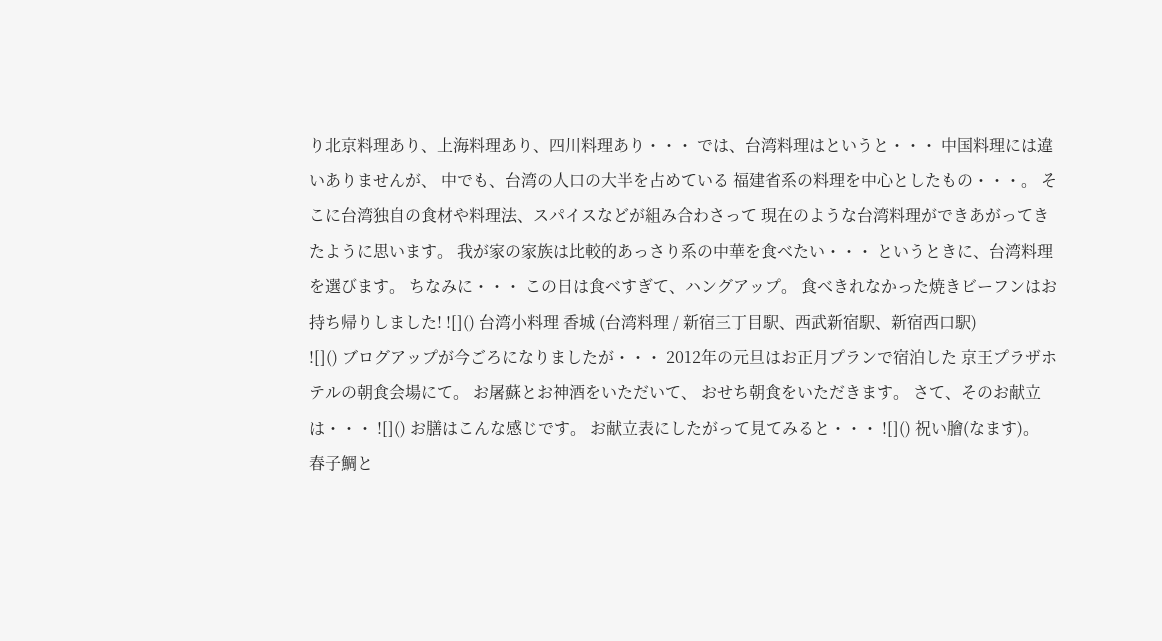り北京料理あり、上海料理あり、四川料理あり・・・ では、台湾料理はというと・・・ 中国料理には違いありませんが、 中でも、台湾の人口の大半を占めている 福建省系の料理を中心としたもの・・・。 そこに台湾独自の食材や料理法、スパイスなどが組み合わさって 現在のような台湾料理ができあがってきたように思います。 我が家の家族は比較的あっさり系の中華を食べたい・・・ というときに、台湾料理を選びます。 ちなみに・・・ この日は食べすぎて、ハングアップ。 食べきれなかった焼きビーフンはお持ち帰りしました! ![]() 台湾小料理 香城 (台湾料理 / 新宿三丁目駅、西武新宿駅、新宿西口駅)
![]() ブログアップが今ごろになりましたが・・・ 2012年の元旦はお正月プランで宿泊した 京王プラザホテルの朝食会場にて。 お屠蘇とお神酒をいただいて、 おせち朝食をいただきます。 さて、そのお献立は・・・ ![]() お膳はこんな感じです。 お献立表にしたがって見てみると・・・ ![]() 祝い膾(なます)。 春子鯛と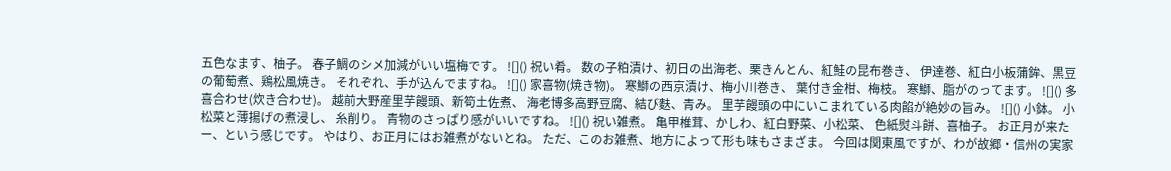五色なます、柚子。 春子鯛のシメ加減がいい塩梅です。 ![]() 祝い肴。 数の子粕漬け、初日の出海老、栗きんとん、紅鮭の昆布巻き、 伊達巻、紅白小板蒲鉾、黒豆の葡萄煮、鶏松風焼き。 それぞれ、手が込んでますね。 ![]() 家喜物(焼き物)。 寒鰤の西京漬け、梅小川巻き、 葉付き金柑、梅枝。 寒鰤、脂がのってます。 ![]() 多喜合わせ(炊き合わせ)。 越前大野産里芋饅頭、新筍土佐煮、 海老博多高野豆腐、結び麩、青み。 里芋饅頭の中にいこまれている肉餡が絶妙の旨み。 ![]() 小鉢。 小松菜と薄揚げの煮浸し、 糸削り。 青物のさっぱり感がいいですね。 ![]() 祝い雑煮。 亀甲椎茸、かしわ、紅白野菜、小松菜、 色紙熨斗餅、喜柚子。 お正月が来たー、という感じです。 やはり、お正月にはお雑煮がないとね。 ただ、このお雑煮、地方によって形も味もさまざま。 今回は関東風ですが、わが故郷・信州の実家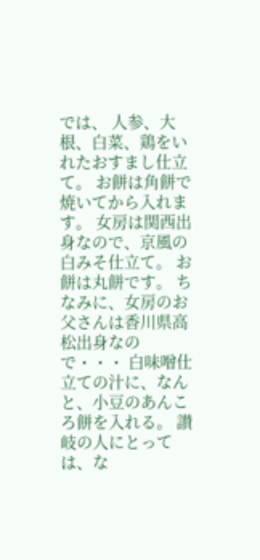では、 人参、大根、白菜、鶏をいれたおすまし仕立て。 お餅は角餅で焼いてから入れます。 女房は関西出身なので、京風の白みそ仕立て。 お餅は丸餅です。 ちなみに、女房のお父さんは香川県高松出身なので・・・ 白味噌仕立ての汁に、なんと、小豆のあんころ餅を入れる。 讃岐の人にとっては、な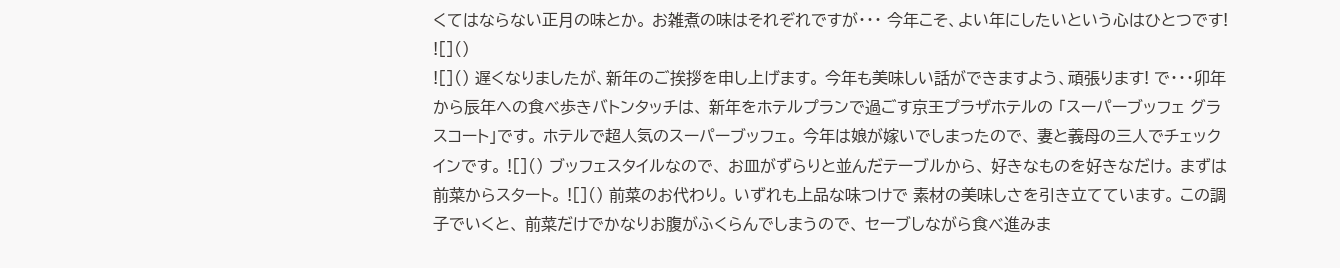くてはならない正月の味とか。 お雑煮の味はそれぞれですが・・・ 今年こそ、よい年にしたいという心はひとつです! ![]()
![]() 遅くなりましたが、新年のご挨拶を申し上げます。 今年も美味しい話ができますよう、頑張ります! で・・・卯年から辰年への食べ歩きバトンタッチは、 新年をホテルプランで過ごす京王プラザホテルの 「スーパーブッフェ グラスコート」です。 ホテルで超人気のスーパーブッフェ。 今年は娘が嫁いでしまったので、 妻と義母の三人でチェックインです。 ![]() ブッフェスタイルなので、 お皿がずらりと並んだテーブルから、 好きなものを好きなだけ。 まずは前菜からスタート。 ![]() 前菜のお代わり。 いずれも上品な味つけで 素材の美味しさを引き立てています。 この調子でいくと、 前菜だけでかなりお腹がふくらんでしまうので、 セーブしながら食べ進みま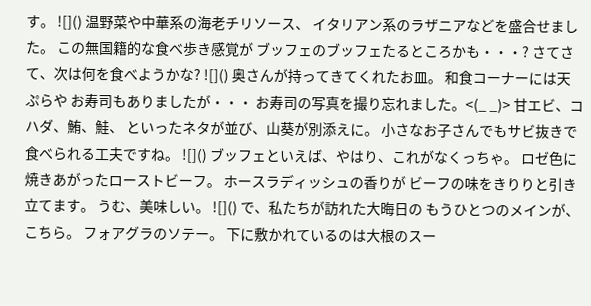す。 ![]() 温野菜や中華系の海老チリソース、 イタリアン系のラザニアなどを盛合せました。 この無国籍的な食べ歩き感覚が ブッフェのブッフェたるところかも・・・? さてさて、次は何を食べようかな? ![]() 奥さんが持ってきてくれたお皿。 和食コーナーには天ぷらや お寿司もありましたが・・・ お寿司の写真を撮り忘れました。<(_ _)> 甘エビ、コハダ、鮪、鮭、 といったネタが並び、山葵が別添えに。 小さなお子さんでもサビ抜きで食べられる工夫ですね。 ![]() ブッフェといえば、やはり、これがなくっちゃ。 ロゼ色に焼きあがったローストビーフ。 ホースラディッシュの香りが ビーフの味をきりりと引き立てます。 うむ、美味しい。 ![]() で、私たちが訪れた大晦日の もうひとつのメインが、こちら。 フォアグラのソテー。 下に敷かれているのは大根のスー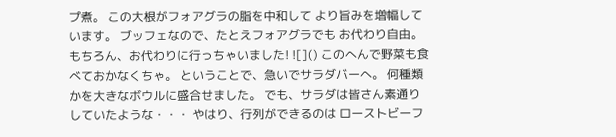プ煮。 この大根がフォアグラの脂を中和して より旨みを増幅しています。 ブッフェなので、たとえフォアグラでも お代わり自由。 もちろん、お代わりに行っちゃいました! ![]() このへんで野菜も食べておかなくちゃ。 ということで、急いでサラダバーへ。 何種類かを大きなボウルに盛合せました。 でも、サラダは皆さん素通りしていたような・・・ やはり、行列ができるのは ローストビーフ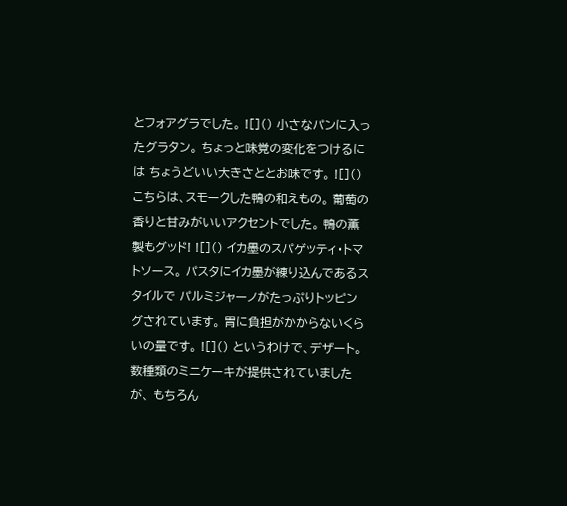とフォアグラでした。 ![]() 小さなパンに入ったグラタン。 ちょっと味覚の変化をつけるには ちょうどいい大きさととお味です。 ![]() こちらは、スモークした鴨の和えもの。 葡萄の香りと甘みがいいアクセントでした。 鴨の薫製もグッド! ![]() イカ墨のスパゲッティ・トマトソース。 パスタにイカ墨が練り込んであるスタイルで パルミジャーノがたっぷりトッピングされています。 胃に負担がかからないくらいの量です。 ![]() というわけで、デザート。 数種類のミニケーキが提供されていましたが、 もちろん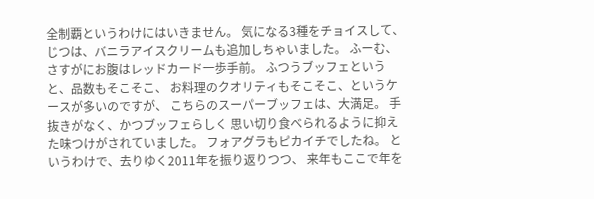全制覇というわけにはいきません。 気になる3種をチョイスして、 じつは、バニラアイスクリームも追加しちゃいました。 ふーむ、さすがにお腹はレッドカード一歩手前。 ふつうブッフェというと、品数もそこそこ、 お料理のクオリティもそこそこ、というケースが多いのですが、 こちらのスーパーブッフェは、大満足。 手抜きがなく、かつブッフェらしく 思い切り食べられるように抑えた味つけがされていました。 フォアグラもピカイチでしたね。 というわけで、去りゆく2011年を振り返りつつ、 来年もここで年を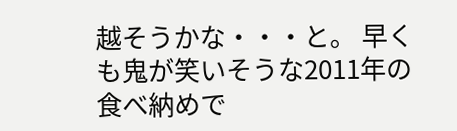越そうかな・・・と。 早くも鬼が笑いそうな2011年の食べ納めで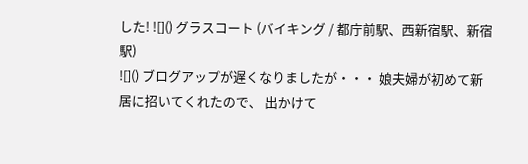した! ![]() グラスコート (バイキング / 都庁前駅、西新宿駅、新宿駅)
![]() ブログアップが遅くなりましたが・・・ 娘夫婦が初めて新居に招いてくれたので、 出かけて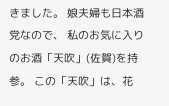きました。 娘夫婦も日本酒党なので、 私のお気に入りのお酒「天吹」(佐賀)を持参。 この「天吹」は、花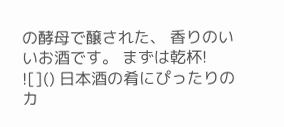の酵母で醸された、 香りのいいお酒です。 まずは乾杯! ![]() 日本酒の肴にぴったりのカ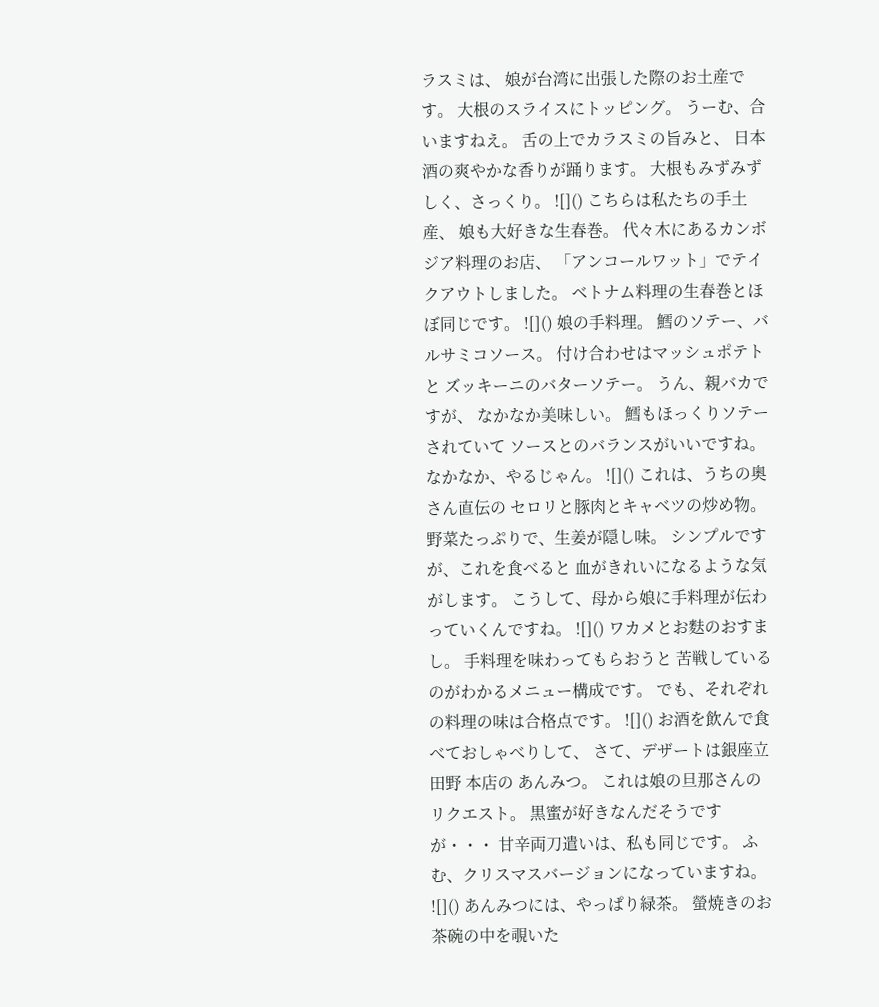ラスミは、 娘が台湾に出張した際のお土産です。 大根のスライスにトッピング。 うーむ、合いますねえ。 舌の上でカラスミの旨みと、 日本酒の爽やかな香りが踊ります。 大根もみずみずしく、さっくり。 ![]() こちらは私たちの手土産、 娘も大好きな生春巻。 代々木にあるカンボジア料理のお店、 「アンコールワット」でテイクアウトしました。 ベトナム料理の生春巻とほぼ同じです。 ![]() 娘の手料理。 鱈のソテー、バルサミコソース。 付け合わせはマッシュポテトと ズッキーニのバターソテー。 うん、親バカですが、 なかなか美味しい。 鱈もほっくりソテーされていて ソースとのバランスがいいですね。 なかなか、やるじゃん。 ![]() これは、うちの奥さん直伝の セロリと豚肉とキャベツの炒め物。 野菜たっぷりで、生姜が隠し味。 シンプルですが、これを食べると 血がきれいになるような気がします。 こうして、母から娘に手料理が伝わっていくんですね。 ![]() ワカメとお麩のおすまし。 手料理を味わってもらおうと 苦戦しているのがわかるメニュー構成です。 でも、それぞれの料理の味は合格点です。 ![]() お酒を飲んで食べておしゃべりして、 さて、デザートは銀座立田野 本店の あんみつ。 これは娘の旦那さんのリクエスト。 黒蜜が好きなんだそうですが・・・ 甘辛両刀遣いは、私も同じです。 ふむ、クリスマスバージョンになっていますね。 ![]() あんみつには、やっぱり緑茶。 螢焼きのお茶碗の中を覗いた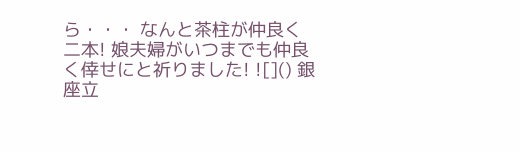ら・・・ なんと茶柱が仲良く二本! 娘夫婦がいつまでも仲良く倖せにと祈りました! ![]() 銀座立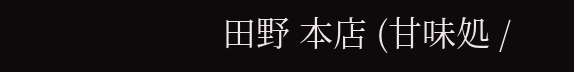田野 本店 (甘味処 /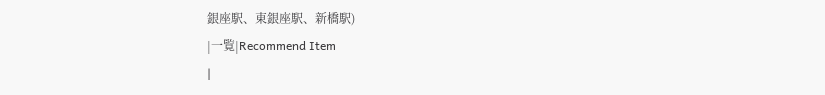銀座駅、東銀座駅、新橋駅)
|一覧|Recommend Item
|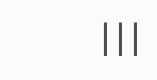|||